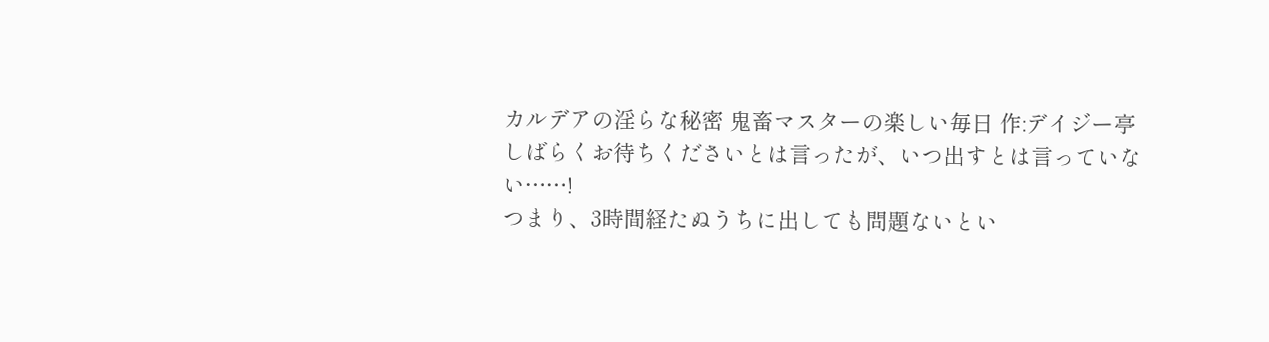カルデアの淫らな秘密 鬼畜マスターの楽しい毎日 作:デイジー亭
しばらくお待ちくださいとは言ったが、いつ出すとは言っていない……!
つまり、3時間経たぬうちに出しても問題ないとい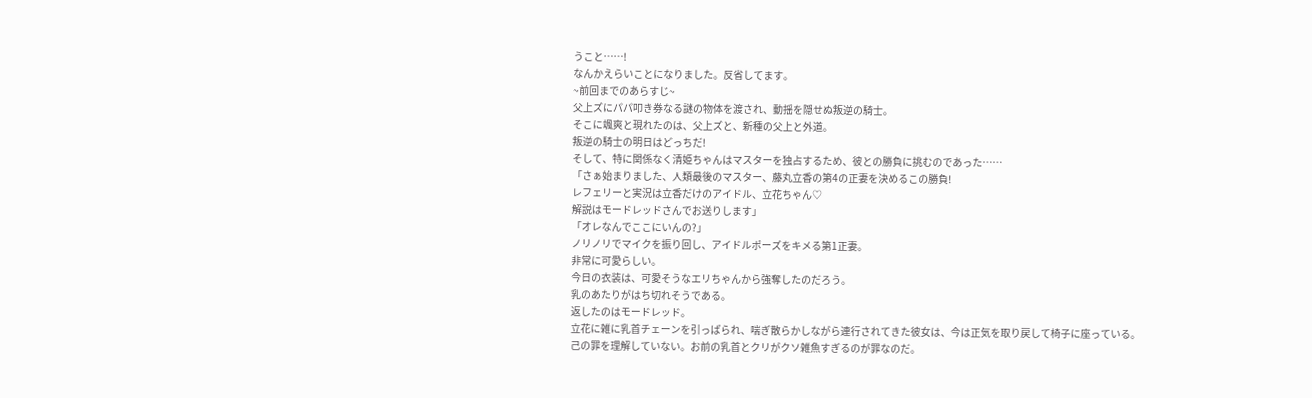うこと……!
なんかえらいことになりました。反省してます。
~前回までのあらすじ~
父上ズにパパ叩き券なる謎の物体を渡され、動揺を隠せぬ叛逆の騎士。
そこに颯爽と現れたのは、父上ズと、新種の父上と外道。
叛逆の騎士の明日はどっちだ!
そして、特に関係なく清姫ちゃんはマスターを独占するため、彼との勝負に挑むのであった……
「さぁ始まりました、人類最後のマスター、藤丸立香の第4の正妻を決めるこの勝負!
レフェリーと実況は立香だけのアイドル、立花ちゃん♡
解説はモードレッドさんでお送りします」
「オレなんでここにいんの?」
ノリノリでマイクを振り回し、アイドルポーズをキメる第1正妻。
非常に可愛らしい。
今日の衣装は、可愛そうなエリちゃんから強奪したのだろう。
乳のあたりがはち切れそうである。
返したのはモードレッド。
立花に雑に乳首チェーンを引っぱられ、喘ぎ散らかしながら連行されてきた彼女は、今は正気を取り戻して椅子に座っている。
己の罪を理解していない。お前の乳首とクリがクソ雑魚すぎるのが罪なのだ。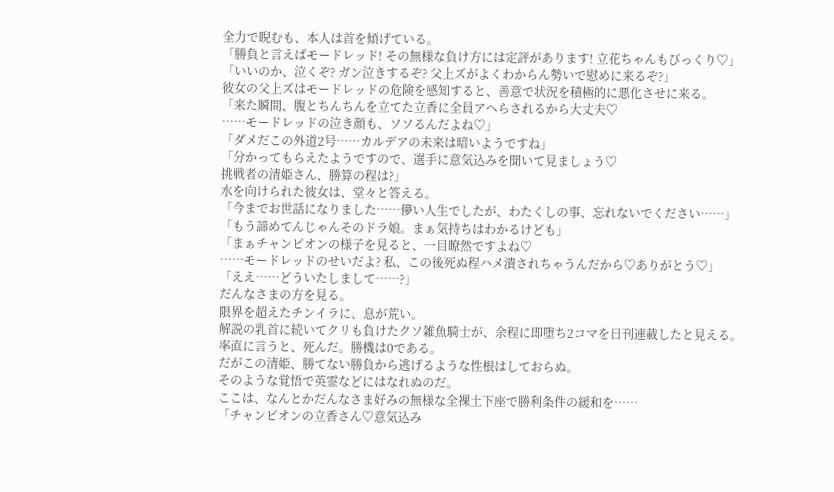全力で睨むも、本人は首を傾げている。
「勝負と言えばモードレッド! その無様な負け方には定評があります! 立花ちゃんもびっくり♡」
「いいのか、泣くぞ? ガン泣きするぞ? 父上ズがよくわからん勢いで慰めに来るぞ?」
彼女の父上ズはモードレッドの危険を感知すると、善意で状況を積極的に悪化させに来る。
「来た瞬間、腹とちんちんを立てた立香に全員アへらされるから大丈夫♡
……モードレッドの泣き顔も、ソソるんだよね♡」
「ダメだこの外道2号……カルデアの未来は暗いようですね」
「分かってもらえたようですので、選手に意気込みを聞いて見ましょう♡
挑戦者の清姫さん、勝算の程は?」
水を向けられた彼女は、堂々と答える。
「今までお世話になりました……儚い人生でしたが、わたくしの事、忘れないでください……」
「もう諦めてんじゃんそのドラ娘。まぁ気持ちはわかるけども」
「まぁチャンピオンの様子を見ると、一目瞭然ですよね♡
……モードレッドのせいだよ? 私、この後死ぬ程ハメ潰されちゃうんだから♡ありがとう♡」
「ええ……どういたしまして……?」
だんなさまの方を見る。
限界を超えたチンイラに、息が荒い。
解説の乳首に続いてクリも負けたクソ雑魚騎士が、余程に即堕ち2コマを日刊連載したと見える。
率直に言うと、死んだ。勝機は0である。
だがこの清姫、勝てない勝負から逃げるような性根はしておらぬ。
そのような覚悟で英霊などにはなれぬのだ。
ここは、なんとかだんなさま好みの無様な全裸土下座で勝利条件の緩和を……
「チャンピオンの立香さん♡意気込み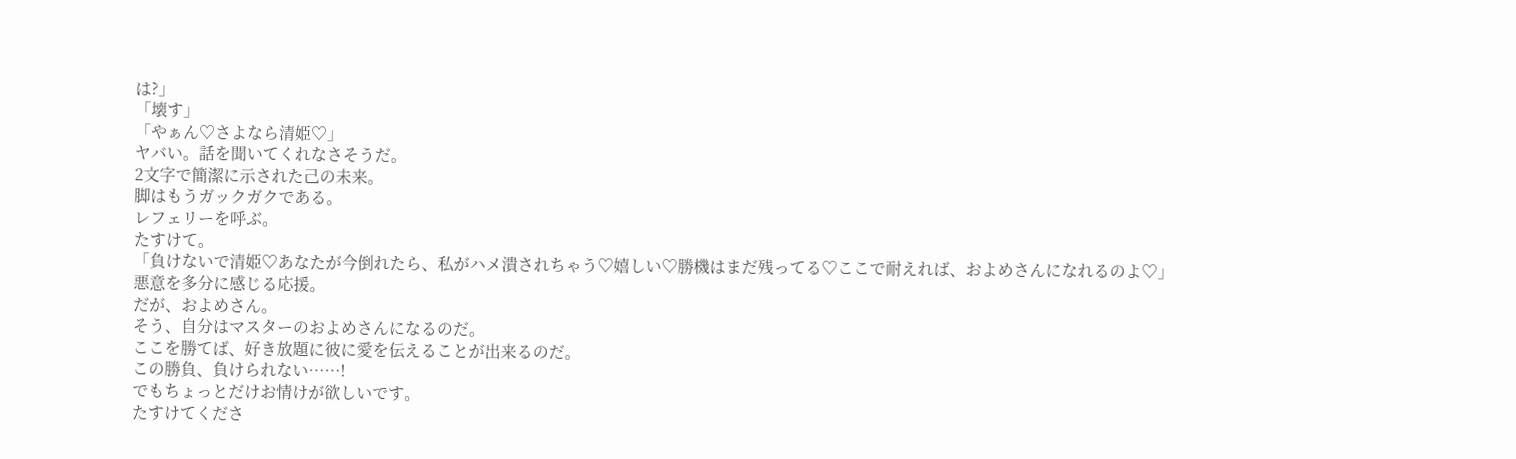は?」
「壊す」
「やぁん♡さよなら清姫♡」
ヤバい。話を聞いてくれなさそうだ。
2文字で簡潔に示された己の未来。
脚はもうガックガクである。
レフェリーを呼ぶ。
たすけて。
「負けないで清姫♡あなたが今倒れたら、私がハメ潰されちゃう♡嬉しい♡勝機はまだ残ってる♡ここで耐えれば、およめさんになれるのよ♡」
悪意を多分に感じる応援。
だが、およめさん。
そう、自分はマスターのおよめさんになるのだ。
ここを勝てば、好き放題に彼に愛を伝えることが出来るのだ。
この勝負、負けられない……!
でもちょっとだけお情けが欲しいです。
たすけてくださ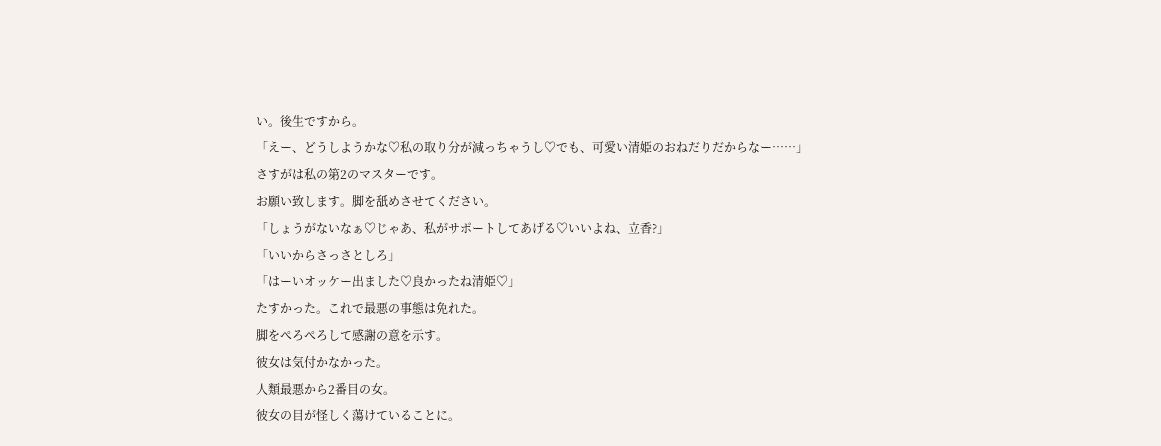い。後生ですから。
「えー、どうしようかな♡私の取り分が減っちゃうし♡でも、可愛い清姫のおねだりだからなー……」
さすがは私の第2のマスターです。
お願い致します。脚を舐めさせてください。
「しょうがないなぁ♡じゃあ、私がサポートしてあげる♡いいよね、立香?」
「いいからさっさとしろ」
「はーいオッケー出ました♡良かったね清姫♡」
たすかった。これで最悪の事態は免れた。
脚をぺろぺろして感謝の意を示す。
彼女は気付かなかった。
人類最悪から2番目の女。
彼女の目が怪しく蕩けていることに。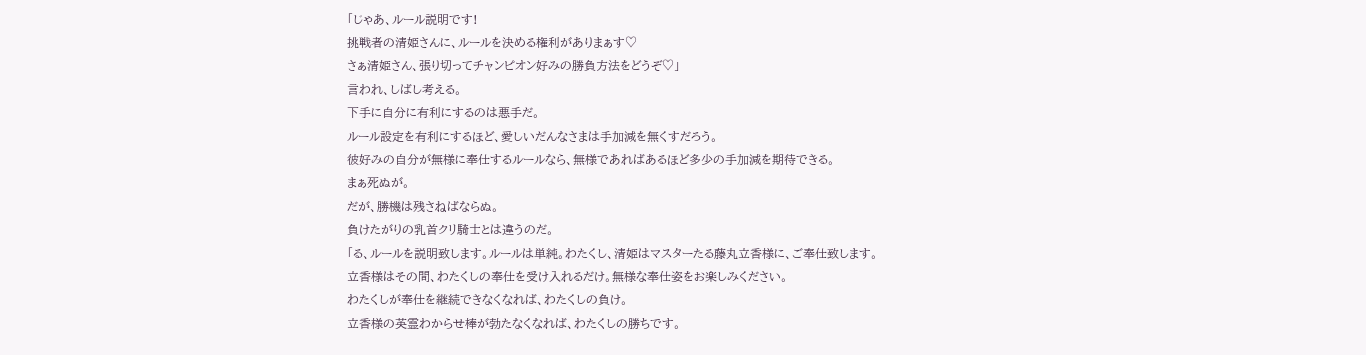「じゃあ、ルール説明です!
挑戦者の清姫さんに、ルールを決める権利がありまぁす♡
さぁ清姫さん、張り切ってチャンピオン好みの勝負方法をどうぞ♡」
言われ、しばし考える。
下手に自分に有利にするのは悪手だ。
ルール設定を有利にするほど、愛しいだんなさまは手加減を無くすだろう。
彼好みの自分が無様に奉仕するルールなら、無様であればあるほど多少の手加減を期待できる。
まぁ死ぬが。
だが、勝機は残さねばならぬ。
負けたがりの乳首クリ騎士とは違うのだ。
「る、ルールを説明致します。ルールは単純。わたくし、清姫はマスターたる藤丸立香様に、ご奉仕致します。
立香様はその間、わたくしの奉仕を受け入れるだけ。無様な奉仕姿をお楽しみください。
わたくしが奉仕を継続できなくなれば、わたくしの負け。
立香様の英霊わからせ棒が勃たなくなれば、わたくしの勝ちです。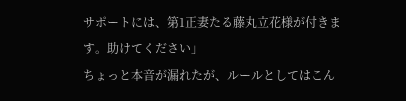サポートには、第1正妻たる藤丸立花様が付きます。助けてください」
ちょっと本音が漏れたが、ルールとしてはこん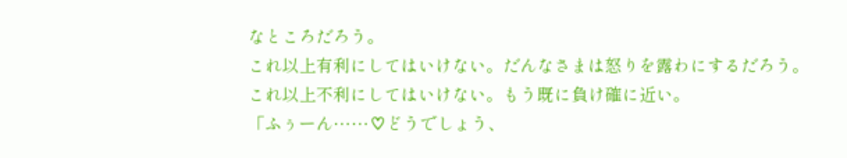なところだろう。
これ以上有利にしてはいけない。だんなさまは怒りを露わにするだろう。
これ以上不利にしてはいけない。もう既に負け確に近い。
「ふぅーん……♡どうでしょう、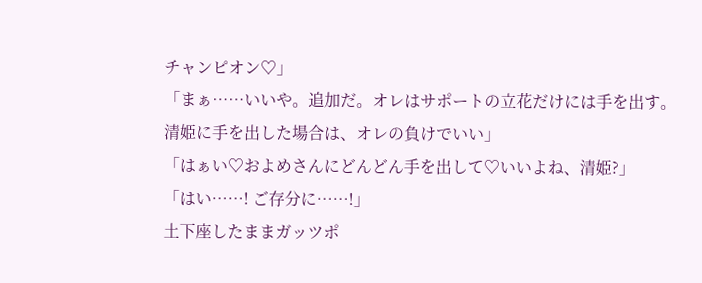チャンピオン♡」
「まぁ……いいや。追加だ。オレはサポートの立花だけには手を出す。
清姫に手を出した場合は、オレの負けでいい」
「はぁい♡およめさんにどんどん手を出して♡いいよね、清姫?」
「はい……! ご存分に……!」
土下座したままガッツポ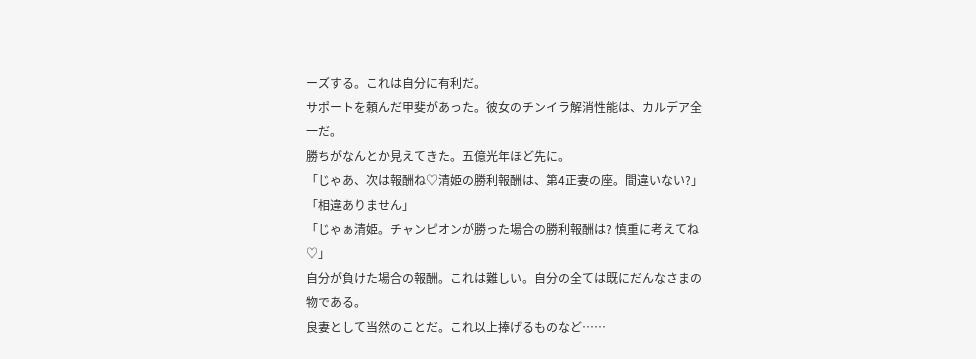ーズする。これは自分に有利だ。
サポートを頼んだ甲斐があった。彼女のチンイラ解消性能は、カルデア全一だ。
勝ちがなんとか見えてきた。五億光年ほど先に。
「じゃあ、次は報酬ね♡清姫の勝利報酬は、第4正妻の座。間違いない?」
「相違ありません」
「じゃぁ清姫。チャンピオンが勝った場合の勝利報酬は? 慎重に考えてね♡」
自分が負けた場合の報酬。これは難しい。自分の全ては既にだんなさまの物である。
良妻として当然のことだ。これ以上捧げるものなど……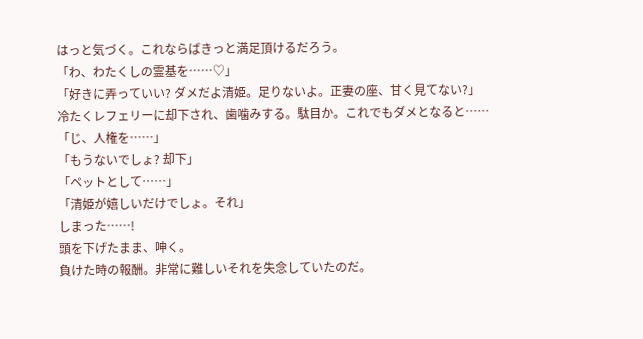はっと気づく。これならばきっと満足頂けるだろう。
「わ、わたくしの霊基を……♡」
「好きに弄っていい? ダメだよ清姫。足りないよ。正妻の座、甘く見てない?」
冷たくレフェリーに却下され、歯噛みする。駄目か。これでもダメとなると……
「じ、人権を……」
「もうないでしょ? 却下」
「ペットとして……」
「清姫が嬉しいだけでしょ。それ」
しまった……!
頭を下げたまま、呻く。
負けた時の報酬。非常に難しいそれを失念していたのだ。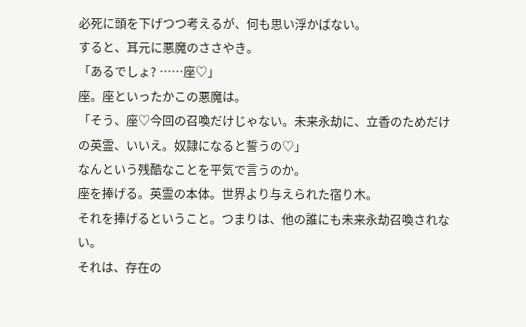必死に頭を下げつつ考えるが、何も思い浮かばない。
すると、耳元に悪魔のささやき。
「あるでしょ? ……座♡」
座。座といったかこの悪魔は。
「そう、座♡今回の召喚だけじゃない。未来永劫に、立香のためだけの英霊、いいえ。奴隷になると誓うの♡」
なんという残酷なことを平気で言うのか。
座を捧げる。英霊の本体。世界より与えられた宿り木。
それを捧げるということ。つまりは、他の誰にも未来永劫召喚されない。
それは、存在の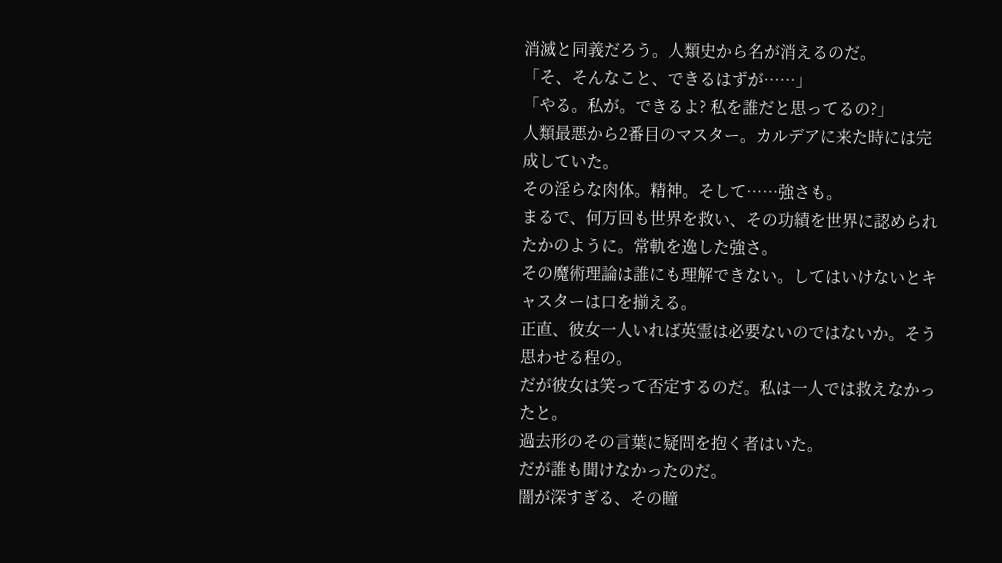消滅と同義だろう。人類史から名が消えるのだ。
「そ、そんなこと、できるはずが……」
「やる。私が。できるよ? 私を誰だと思ってるの?」
人類最悪から2番目のマスター。カルデアに来た時には完成していた。
その淫らな肉体。精神。そして……強さも。
まるで、何万回も世界を救い、その功績を世界に認められたかのように。常軌を逸した強さ。
その魔術理論は誰にも理解できない。してはいけないとキャスターは口を揃える。
正直、彼女一人いれば英霊は必要ないのではないか。そう思わせる程の。
だが彼女は笑って否定するのだ。私は一人では救えなかったと。
過去形のその言葉に疑問を抱く者はいた。
だが誰も聞けなかったのだ。
闇が深すぎる、その瞳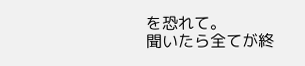を恐れて。
聞いたら全てが終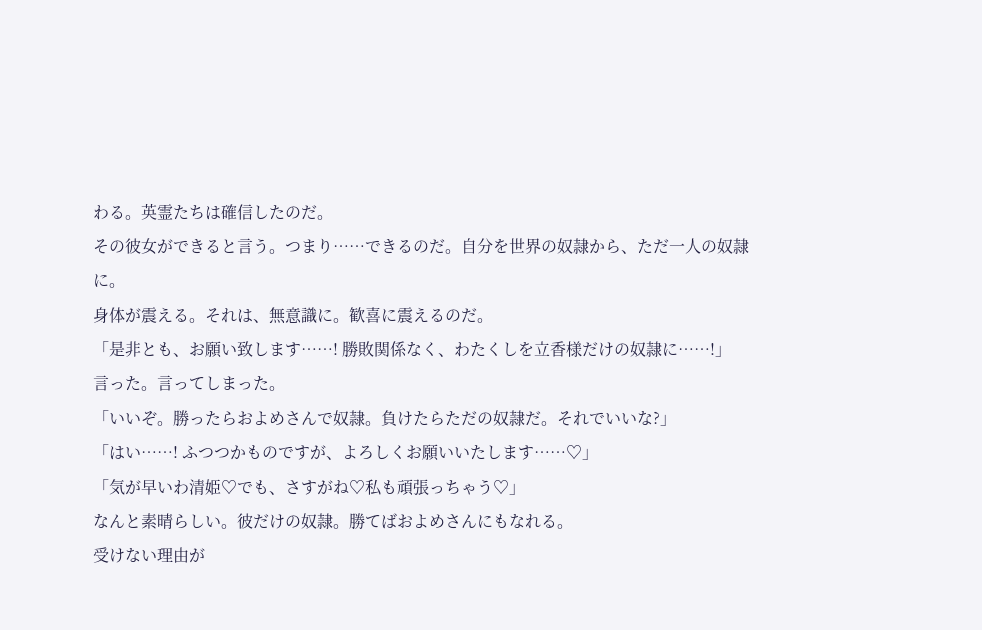わる。英霊たちは確信したのだ。
その彼女ができると言う。つまり……できるのだ。自分を世界の奴隷から、ただ一人の奴隷に。
身体が震える。それは、無意識に。歓喜に震えるのだ。
「是非とも、お願い致します……! 勝敗関係なく、わたくしを立香様だけの奴隷に……!」
言った。言ってしまった。
「いいぞ。勝ったらおよめさんで奴隷。負けたらただの奴隷だ。それでいいな?」
「はい……! ふつつかものですが、よろしくお願いいたします……♡」
「気が早いわ清姫♡でも、さすがね♡私も頑張っちゃう♡」
なんと素晴らしい。彼だけの奴隷。勝てばおよめさんにもなれる。
受けない理由が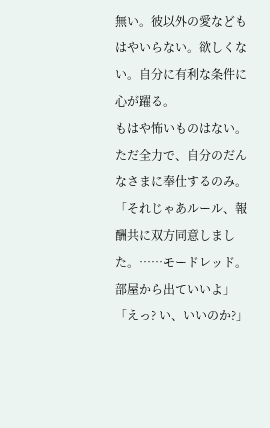無い。彼以外の愛などもはやいらない。欲しくない。自分に有利な条件に心が躍る。
もはや怖いものはない。ただ全力で、自分のだんなさまに奉仕するのみ。
「それじゃあルール、報酬共に双方同意しました。……モードレッド。部屋から出ていいよ」
「えっ? い、いいのか?」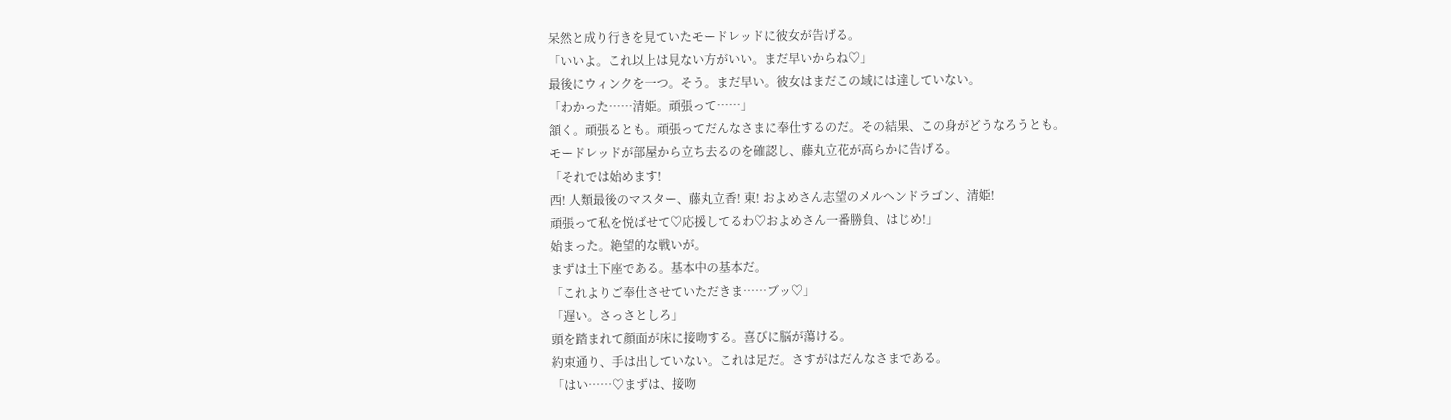呆然と成り行きを見ていたモードレッドに彼女が告げる。
「いいよ。これ以上は見ない方がいい。まだ早いからね♡」
最後にウィンクを一つ。そう。まだ早い。彼女はまだこの域には達していない。
「わかった……清姫。頑張って……」
頷く。頑張るとも。頑張ってだんなさまに奉仕するのだ。その結果、この身がどうなろうとも。
モードレッドが部屋から立ち去るのを確認し、藤丸立花が高らかに告げる。
「それでは始めます!
西! 人類最後のマスター、藤丸立香! 東! およめさん志望のメルヘンドラゴン、清姫!
頑張って私を悦ばせて♡応援してるわ♡およめさん一番勝負、はじめ!」
始まった。絶望的な戦いが。
まずは土下座である。基本中の基本だ。
「これよりご奉仕させていただきま……ブッ♡」
「遅い。さっさとしろ」
頭を踏まれて顔面が床に接吻する。喜びに脳が蕩ける。
約束通り、手は出していない。これは足だ。さすがはだんなさまである。
「はい……♡まずは、接吻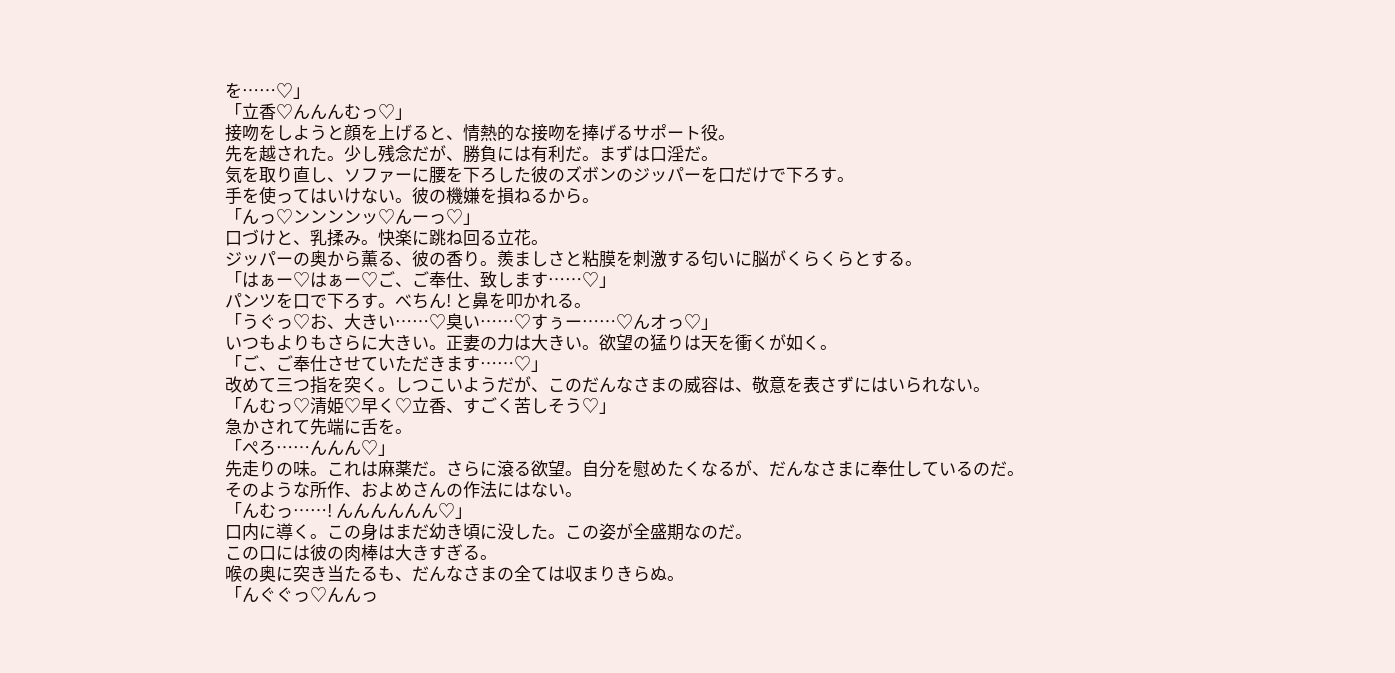を……♡」
「立香♡んんんむっ♡」
接吻をしようと顔を上げると、情熱的な接吻を捧げるサポート役。
先を越された。少し残念だが、勝負には有利だ。まずは口淫だ。
気を取り直し、ソファーに腰を下ろした彼のズボンのジッパーを口だけで下ろす。
手を使ってはいけない。彼の機嫌を損ねるから。
「んっ♡ンンンンッ♡んーっ♡」
口づけと、乳揉み。快楽に跳ね回る立花。
ジッパーの奥から薫る、彼の香り。羨ましさと粘膜を刺激する匂いに脳がくらくらとする。
「はぁー♡はぁー♡ご、ご奉仕、致します……♡」
パンツを口で下ろす。べちん! と鼻を叩かれる。
「うぐっ♡お、大きい……♡臭い……♡すぅー……♡んオっ♡」
いつもよりもさらに大きい。正妻の力は大きい。欲望の猛りは天を衝くが如く。
「ご、ご奉仕させていただきます……♡」
改めて三つ指を突く。しつこいようだが、このだんなさまの威容は、敬意を表さずにはいられない。
「んむっ♡清姫♡早く♡立香、すごく苦しそう♡」
急かされて先端に舌を。
「ぺろ……んんん♡」
先走りの味。これは麻薬だ。さらに滾る欲望。自分を慰めたくなるが、だんなさまに奉仕しているのだ。
そのような所作、およめさんの作法にはない。
「んむっ……! んんんんんん♡」
口内に導く。この身はまだ幼き頃に没した。この姿が全盛期なのだ。
この口には彼の肉棒は大きすぎる。
喉の奥に突き当たるも、だんなさまの全ては収まりきらぬ。
「んぐぐっ♡んんっ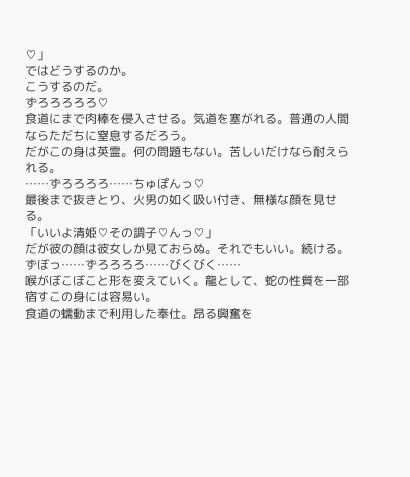♡」
ではどうするのか。
こうするのだ。
ずろろろろろ♡
食道にまで肉棒を侵入させる。気道を塞がれる。普通の人間ならただちに窒息するだろう。
だがこの身は英霊。何の問題もない。苦しいだけなら耐えられる。
……ずろろろろ……ちゅぽんっ♡
最後まで抜きとり、火男の如く吸い付き、無様な顔を見せる。
「いいよ清姫♡その調子♡んっ♡」
だが彼の顔は彼女しか見ておらぬ。それでもいい。続ける。
ずぼっ……ずろろろろ……びくびく……
喉がぼこぼこと形を変えていく。龍として、蛇の性質を一部宿すこの身には容易い。
食道の蠕動まで利用した奉仕。昂る興奮を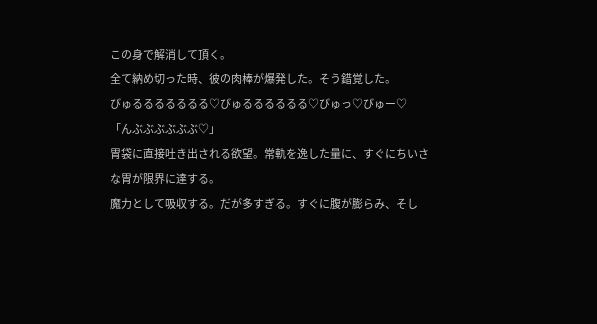この身で解消して頂く。
全て納め切った時、彼の肉棒が爆発した。そう錯覚した。
びゅるるるるるるる♡びゅるるるるるる♡びゅっ♡びゅー♡
「んぶぶぶぶぶぶ♡」
胃袋に直接吐き出される欲望。常軌を逸した量に、すぐにちいさな胃が限界に達する。
魔力として吸収する。だが多すぎる。すぐに腹が膨らみ、そし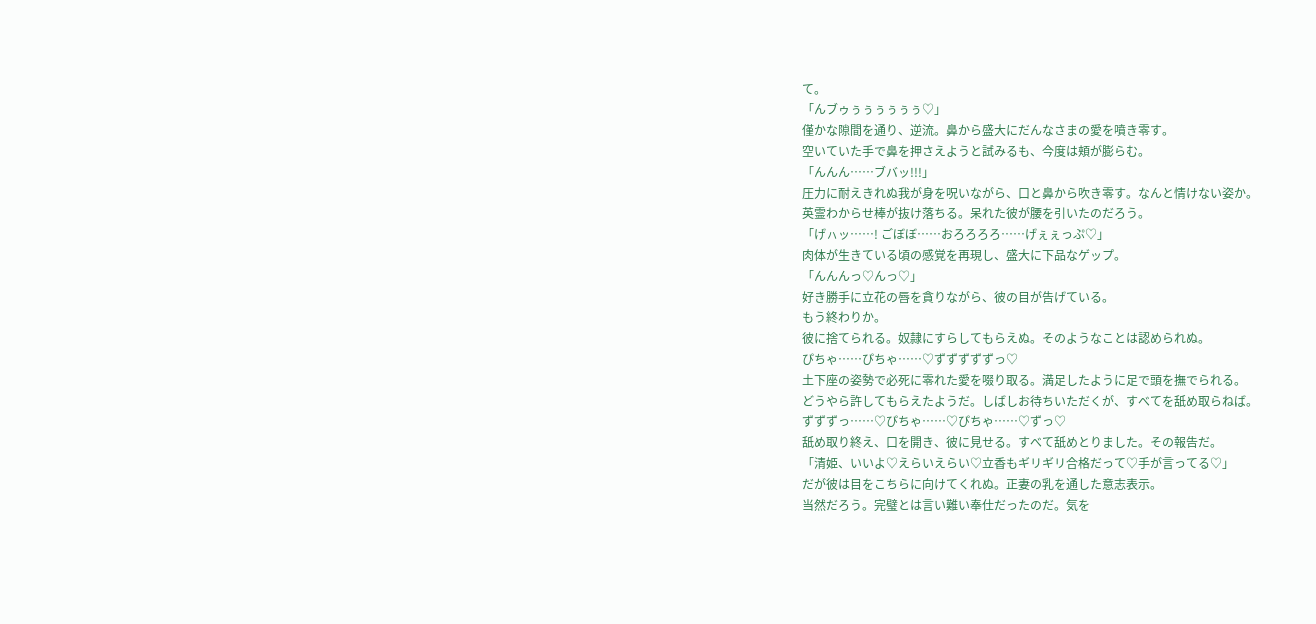て。
「んブゥぅぅぅぅぅぅ♡」
僅かな隙間を通り、逆流。鼻から盛大にだんなさまの愛を噴き零す。
空いていた手で鼻を押さえようと試みるも、今度は頬が膨らむ。
「んんん……ブバッ!!!」
圧力に耐えきれぬ我が身を呪いながら、口と鼻から吹き零す。なんと情けない姿か。
英霊わからせ棒が抜け落ちる。呆れた彼が腰を引いたのだろう。
「げㇵッ……! ごぼぼ……おろろろろ……げぇぇっぷ♡」
肉体が生きている頃の感覚を再現し、盛大に下品なゲップ。
「んんんっ♡んっ♡」
好き勝手に立花の唇を貪りながら、彼の目が告げている。
もう終わりか。
彼に捨てられる。奴隷にすらしてもらえぬ。そのようなことは認められぬ。
ぴちゃ……ぴちゃ……♡ずずずずずっ♡
土下座の姿勢で必死に零れた愛を啜り取る。満足したように足で頭を撫でられる。
どうやら許してもらえたようだ。しばしお待ちいただくが、すべてを舐め取らねば。
ずずずっ……♡ぴちゃ……♡ぴちゃ……♡ずっ♡
舐め取り終え、口を開き、彼に見せる。すべて舐めとりました。その報告だ。
「清姫、いいよ♡えらいえらい♡立香もギリギリ合格だって♡手が言ってる♡」
だが彼は目をこちらに向けてくれぬ。正妻の乳を通した意志表示。
当然だろう。完璧とは言い難い奉仕だったのだ。気を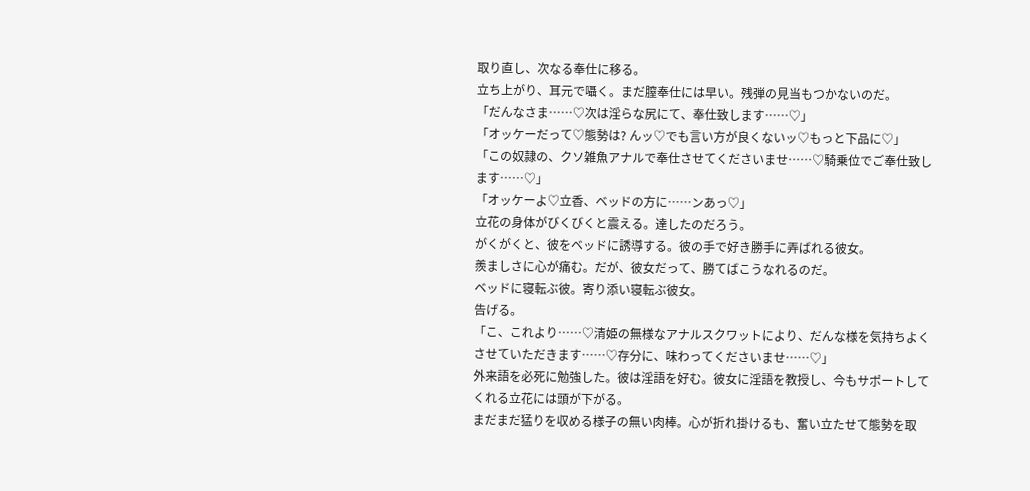取り直し、次なる奉仕に移る。
立ち上がり、耳元で囁く。まだ膣奉仕には早い。残弾の見当もつかないのだ。
「だんなさま……♡次は淫らな尻にて、奉仕致します……♡」
「オッケーだって♡態勢は? んッ♡でも言い方が良くないッ♡もっと下品に♡」
「この奴隷の、クソ雑魚アナルで奉仕させてくださいませ……♡騎乗位でご奉仕致します……♡」
「オッケーよ♡立香、ベッドの方に……ンあっ♡」
立花の身体がびくびくと震える。達したのだろう。
がくがくと、彼をベッドに誘導する。彼の手で好き勝手に弄ばれる彼女。
羨ましさに心が痛む。だが、彼女だって、勝てばこうなれるのだ。
ベッドに寝転ぶ彼。寄り添い寝転ぶ彼女。
告げる。
「こ、これより……♡清姫の無様なアナルスクワットにより、だんな様を気持ちよくさせていただきます……♡存分に、味わってくださいませ……♡」
外来語を必死に勉強した。彼は淫語を好む。彼女に淫語を教授し、今もサポートしてくれる立花には頭が下がる。
まだまだ猛りを収める様子の無い肉棒。心が折れ掛けるも、奮い立たせて態勢を取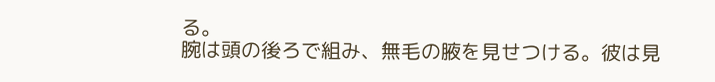る。
腕は頭の後ろで組み、無毛の腋を見せつける。彼は見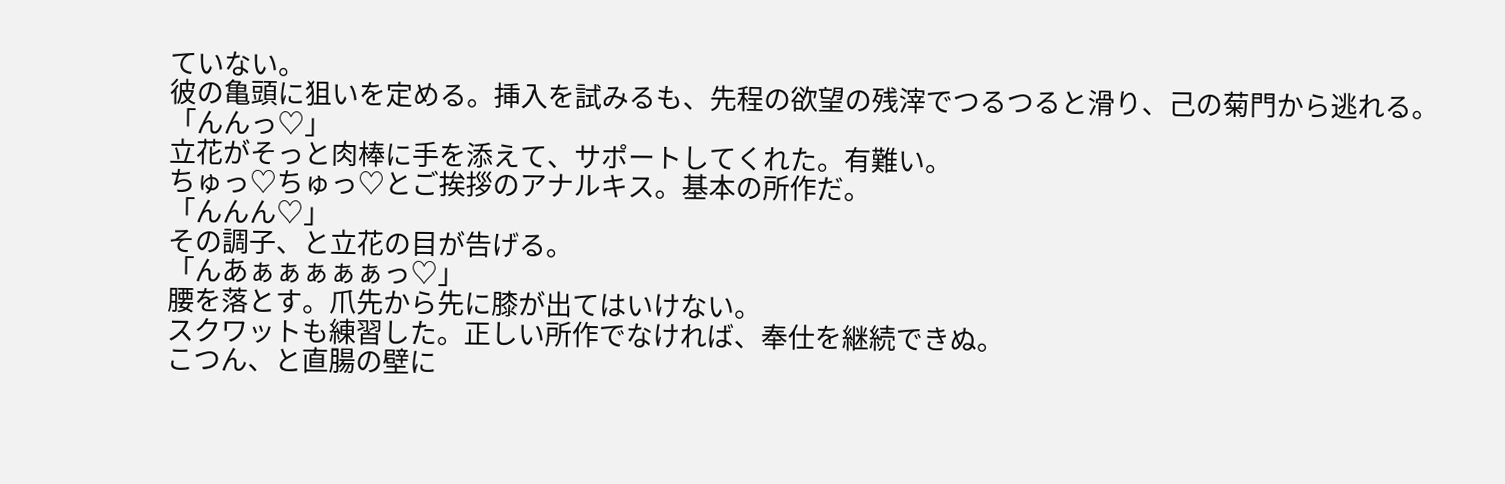ていない。
彼の亀頭に狙いを定める。挿入を試みるも、先程の欲望の残滓でつるつると滑り、己の菊門から逃れる。
「んんっ♡」
立花がそっと肉棒に手を添えて、サポートしてくれた。有難い。
ちゅっ♡ちゅっ♡とご挨拶のアナルキス。基本の所作だ。
「んんん♡」
その調子、と立花の目が告げる。
「んあぁぁぁぁぁっ♡」
腰を落とす。爪先から先に膝が出てはいけない。
スクワットも練習した。正しい所作でなければ、奉仕を継続できぬ。
こつん、と直腸の壁に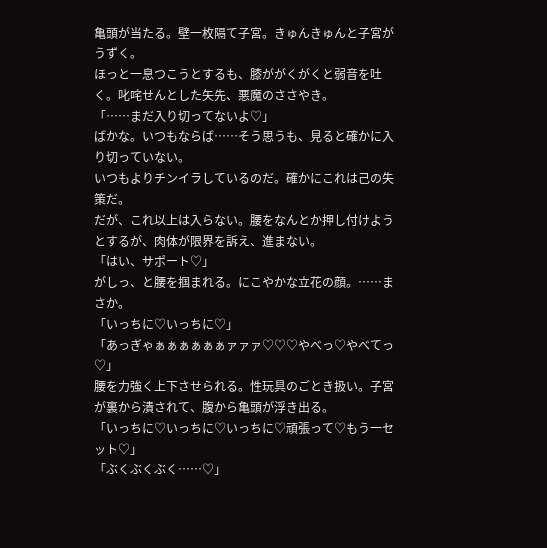亀頭が当たる。壁一枚隔て子宮。きゅんきゅんと子宮がうずく。
ほっと一息つこうとするも、膝ががくがくと弱音を吐く。叱咤せんとした矢先、悪魔のささやき。
「……まだ入り切ってないよ♡」
ばかな。いつもならば……そう思うも、見ると確かに入り切っていない。
いつもよりチンイラしているのだ。確かにこれは己の失策だ。
だが、これ以上は入らない。腰をなんとか押し付けようとするが、肉体が限界を訴え、進まない。
「はい、サポート♡」
がしっ、と腰を掴まれる。にこやかな立花の顔。……まさか。
「いっちに♡いっちに♡」
「あっぎゃぁぁぁぁぁぁァァァ♡♡♡やべっ♡やべてっ♡」
腰を力強く上下させられる。性玩具のごとき扱い。子宮が裏から潰されて、腹から亀頭が浮き出る。
「いっちに♡いっちに♡いっちに♡頑張って♡もう一セット♡」
「ぶくぶくぶく……♡」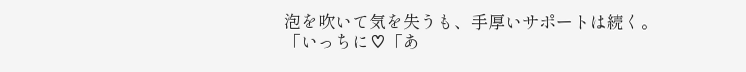泡を吹いて気を失うも、手厚いサポートは続く。
「いっちに♡「あ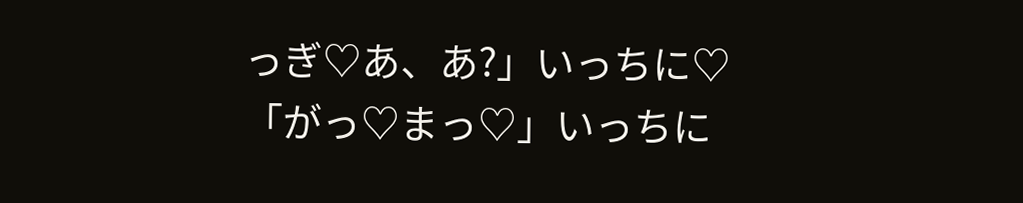っぎ♡あ、あ?」いっちに♡「がっ♡まっ♡」いっちに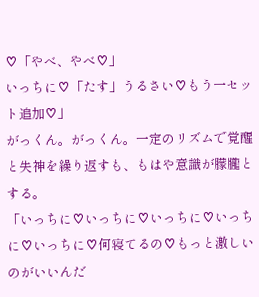♡「やべ、やべ♡」
いっちに♡「たす」うるさい♡もう一セット追加♡」
がっくん。がっくん。一定のリズムで覚醒と失神を繰り返すも、もはや意識が朦朧とする。
「いっちに♡いっちに♡いっちに♡いっちに♡いっちに♡何寝てるの♡もっと激しいのがいいんだ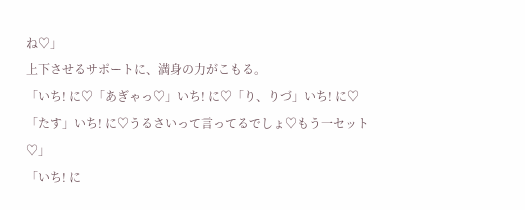ね♡」
上下させるサポートに、満身の力がこもる。
「いち! に♡「あぎゃっ♡」いち! に♡「り、りづ」いち! に♡「たす」いち! に♡うるさいって言ってるでしょ♡もう一セット♡」
「いち! に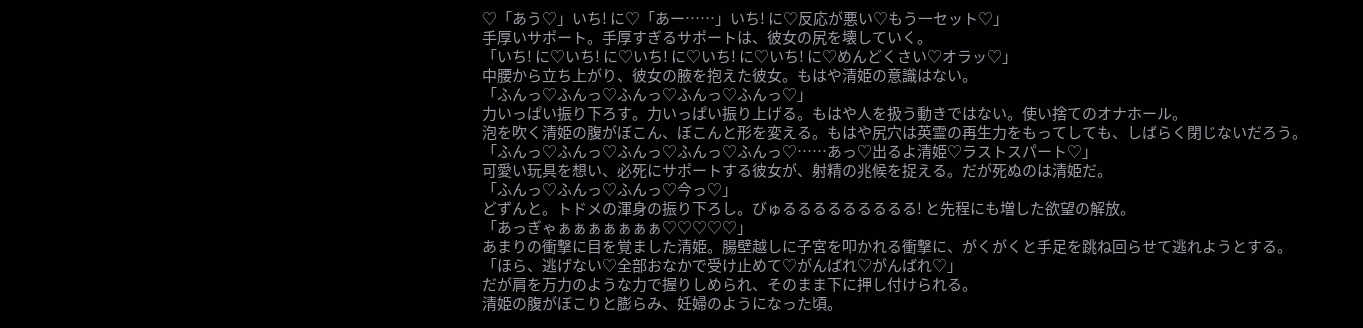♡「あう♡」いち! に♡「あー……」いち! に♡反応が悪い♡もう一セット♡」
手厚いサポート。手厚すぎるサポートは、彼女の尻を壊していく。
「いち! に♡いち! に♡いち! に♡いち! に♡いち! に♡めんどくさい♡オラッ♡」
中腰から立ち上がり、彼女の腋を抱えた彼女。もはや清姫の意識はない。
「ふんっ♡ふんっ♡ふんっ♡ふんっ♡ふんっ♡」
力いっぱい振り下ろす。力いっぱい振り上げる。もはや人を扱う動きではない。使い捨てのオナホール。
泡を吹く清姫の腹がぼこん、ぼこんと形を変える。もはや尻穴は英霊の再生力をもってしても、しばらく閉じないだろう。
「ふんっ♡ふんっ♡ふんっ♡ふんっ♡ふんっ♡……あっ♡出るよ清姫♡ラストスパート♡」
可愛い玩具を想い、必死にサポートする彼女が、射精の兆候を捉える。だが死ぬのは清姫だ。
「ふんっ♡ふんっ♡ふんっ♡今っ♡」
どずんと。トドメの渾身の振り下ろし。びゅるるるるるるるるる! と先程にも増した欲望の解放。
「あっぎゃぁぁぁぁぁぁぁ♡♡♡♡♡」
あまりの衝撃に目を覚ました清姫。腸壁越しに子宮を叩かれる衝撃に、がくがくと手足を跳ね回らせて逃れようとする。
「ほら、逃げない♡全部おなかで受け止めて♡がんばれ♡がんばれ♡」
だが肩を万力のような力で握りしめられ、そのまま下に押し付けられる。
清姫の腹がぼこりと膨らみ、妊婦のようになった頃。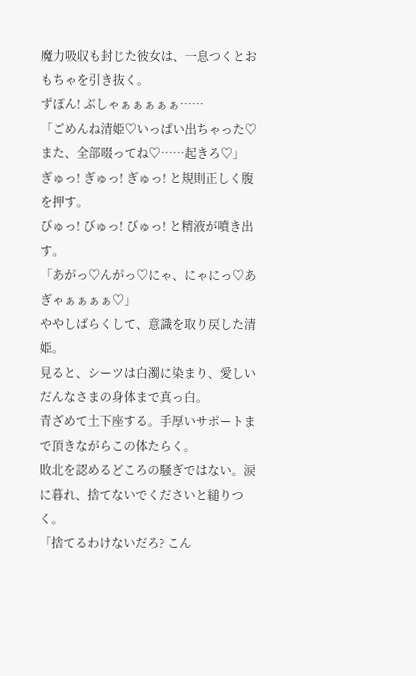魔力吸収も封じた彼女は、一息つくとおもちゃを引き抜く。
ずぽん! ぶしゃぁぁぁぁぁ……
「ごめんね清姫♡いっぱい出ちゃった♡また、全部啜ってね♡……起きろ♡」
ぎゅっ! ぎゅっ! ぎゅっ! と規則正しく腹を押す。
びゅっ! びゅっ! びゅっ! と精液が噴き出す。
「あがっ♡んがっ♡にゃ、にゃにっ♡あぎゃぁぁぁぁ♡」
ややしばらくして、意識を取り戻した清姫。
見ると、シーツは白濁に染まり、愛しいだんなさまの身体まで真っ白。
青ざめて土下座する。手厚いサポートまで頂きながらこの体たらく。
敗北を認めるどころの騒ぎではない。涙に暮れ、捨てないでくださいと縋りつく。
「捨てるわけないだろ? こん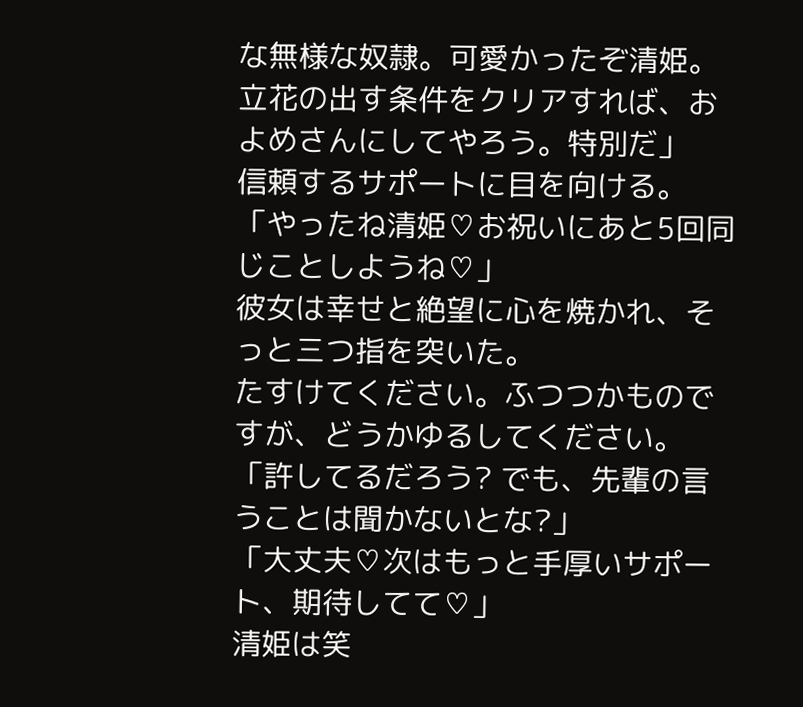な無様な奴隷。可愛かったぞ清姫。
立花の出す条件をクリアすれば、およめさんにしてやろう。特別だ」
信頼するサポートに目を向ける。
「やったね清姫♡お祝いにあと5回同じことしようね♡」
彼女は幸せと絶望に心を焼かれ、そっと三つ指を突いた。
たすけてください。ふつつかものですが、どうかゆるしてください。
「許してるだろう? でも、先輩の言うことは聞かないとな?」
「大丈夫♡次はもっと手厚いサポート、期待してて♡」
清姫は笑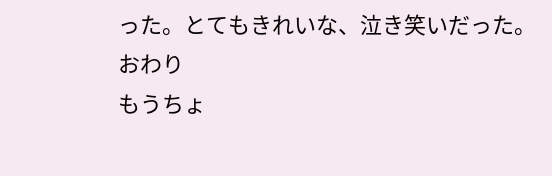った。とてもきれいな、泣き笑いだった。
おわり
もうちょ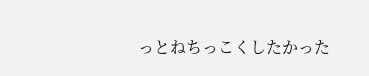っとねちっこくしたかった